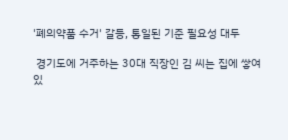'폐의약품 수거' 갈등, 통일된 기준 필요성 대두

 경기도에 거주하는 30대 직장인 김 씨는 집에 쌓여 있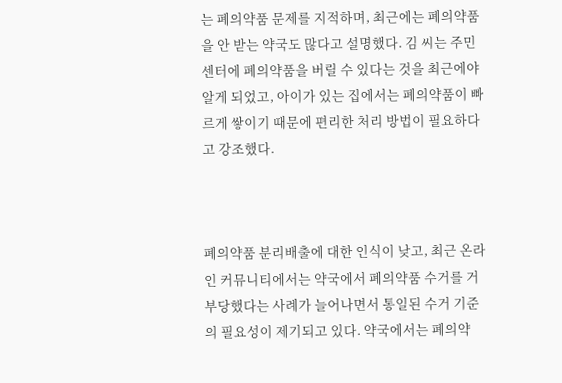는 폐의약품 문제를 지적하며, 최근에는 폐의약품을 안 받는 약국도 많다고 설명했다. 김 씨는 주민센터에 폐의약품을 버릴 수 있다는 것을 최근에야 알게 되었고, 아이가 있는 집에서는 폐의약품이 빠르게 쌓이기 때문에 편리한 처리 방법이 필요하다고 강조했다.



폐의약품 분리배출에 대한 인식이 낮고, 최근 온라인 커뮤니티에서는 약국에서 폐의약품 수거를 거부당했다는 사례가 늘어나면서 통일된 수거 기준의 필요성이 제기되고 있다. 약국에서는 폐의약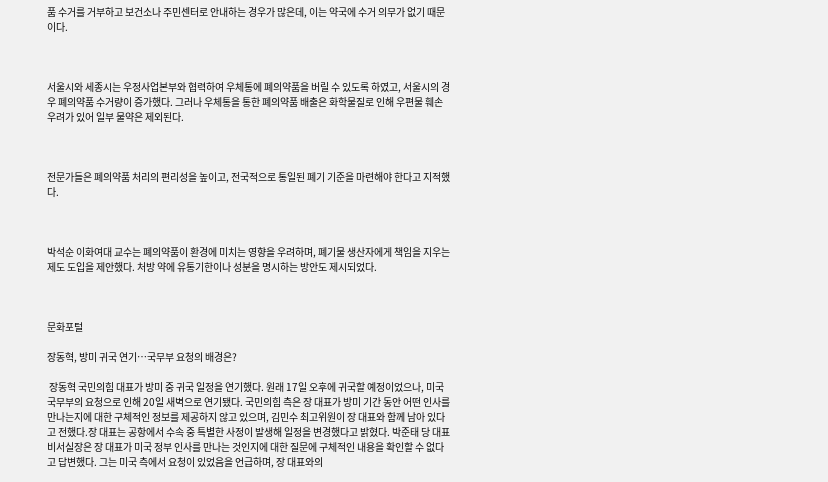품 수거를 거부하고 보건소나 주민센터로 안내하는 경우가 많은데, 이는 약국에 수거 의무가 없기 때문이다.



서울시와 세종시는 우정사업본부와 협력하여 우체통에 폐의약품을 버릴 수 있도록 하였고, 서울시의 경우 폐의약품 수거량이 증가했다. 그러나 우체통을 통한 폐의약품 배출은 화학물질로 인해 우편물 훼손 우려가 있어 일부 물약은 제외된다.



전문가들은 폐의약품 처리의 편리성을 높이고, 전국적으로 통일된 폐기 기준을 마련해야 한다고 지적했다.



박석순 이화여대 교수는 폐의약품이 환경에 미치는 영향을 우려하며, 폐기물 생산자에게 책임을 지우는 제도 도입을 제안했다. 처방 약에 유통기한이나 성분을 명시하는 방안도 제시되었다.



문화포털

장동혁, 방미 귀국 연기…국무부 요청의 배경은?

 장동혁 국민의힘 대표가 방미 중 귀국 일정을 연기했다. 원래 17일 오후에 귀국할 예정이었으나, 미국 국무부의 요청으로 인해 20일 새벽으로 연기됐다. 국민의힘 측은 장 대표가 방미 기간 동안 어떤 인사를 만나는지에 대한 구체적인 정보를 제공하지 않고 있으며, 김민수 최고위원이 장 대표와 함께 남아 있다고 전했다.장 대표는 공항에서 수속 중 특별한 사정이 발생해 일정을 변경했다고 밝혔다. 박준태 당 대표 비서실장은 장 대표가 미국 정부 인사를 만나는 것인지에 대한 질문에 구체적인 내용을 확인할 수 없다고 답변했다. 그는 미국 측에서 요청이 있었음을 언급하며, 장 대표와의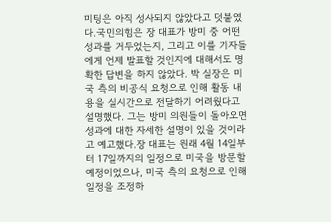미팅은 아직 성사되지 않았다고 덧붙였다.국민의힘은 장 대표가 방미 중 어떤 성과를 거두었는지, 그리고 이를 기자들에게 언제 발표할 것인지에 대해서도 명확한 답변을 하지 않았다. 박 실장은 미국 측의 비공식 요청으로 인해 활동 내용을 실시간으로 전달하기 어려웠다고 설명했다. 그는 방미 의원들이 돌아오면 성과에 대한 자세한 설명이 있을 것이라고 예고했다.장 대표는 원래 4월 14일부터 17일까지의 일정으로 미국을 방문할 예정이었으나, 미국 측의 요청으로 인해 일정을 조정하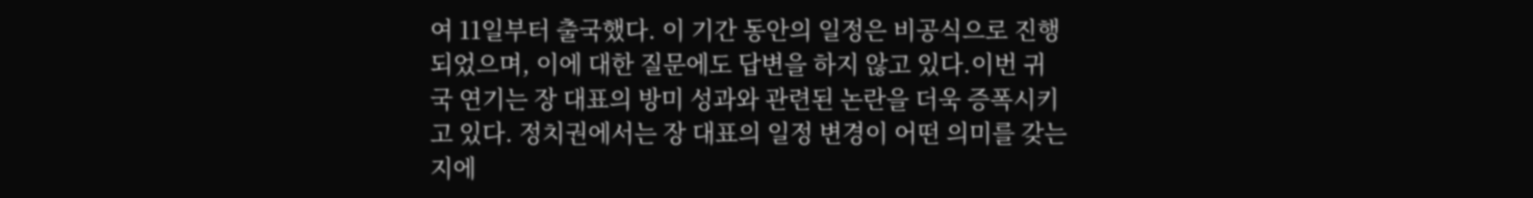여 11일부터 출국했다. 이 기간 동안의 일정은 비공식으로 진행되었으며, 이에 대한 질문에도 답변을 하지 않고 있다.이번 귀국 연기는 장 대표의 방미 성과와 관련된 논란을 더욱 증폭시키고 있다. 정치권에서는 장 대표의 일정 변경이 어떤 의미를 갖는지에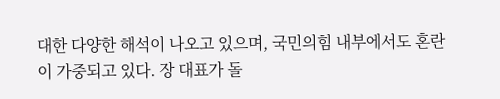대한 다양한 해석이 나오고 있으며, 국민의힘 내부에서도 혼란이 가중되고 있다. 장 대표가 돌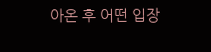아온 후 어떤 입장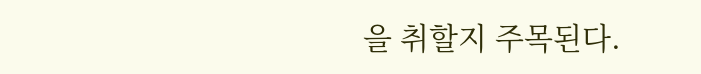을 취할지 주목된다.